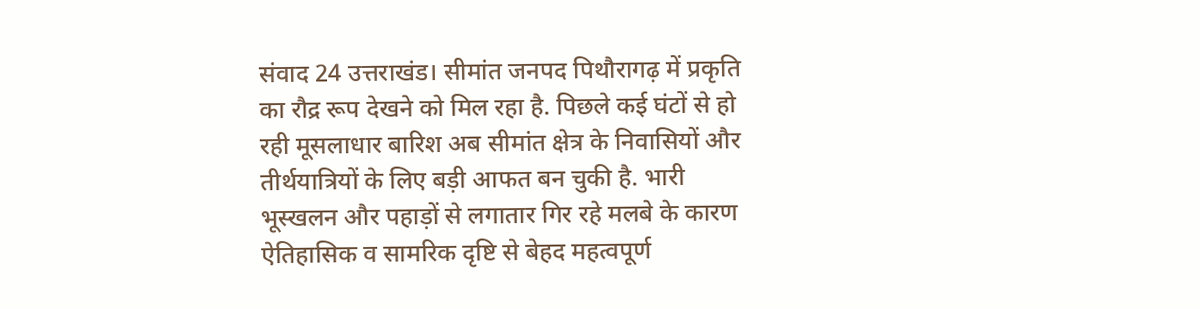संवाद 24 उत्तराखंड। सीमांत जनपद पिथौरागढ़ में प्रकृति का रौद्र रूप देखने को मिल रहा है. पिछले कई घंटों से हो रही मूसलाधार बारिश अब सीमांत क्षेत्र के निवासियों और तीर्थयात्रियों के लिए बड़ी आफत बन चुकी है. भारी भूस्खलन और पहाड़ों से लगातार गिर रहे मलबे के कारण ऐतिहासिक व सामरिक दृष्टि से बेहद महत्वपूर्ण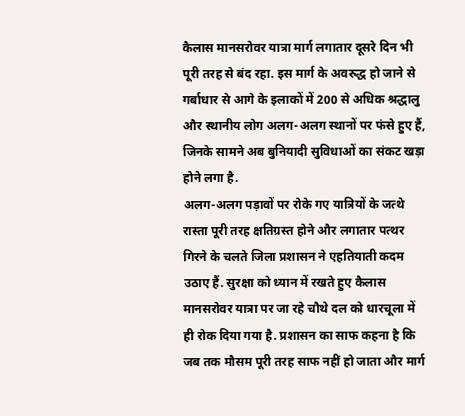कैलास मानसरोवर यात्रा मार्ग लगातार दूसरे दिन भी पूरी तरह से बंद रहा. इस मार्ग के अवरुद्ध हो जाने से गर्बाधार से आगे के इलाकों में 200 से अधिक श्रद्धालु और स्थानीय लोग अलग-अलग स्थानों पर फंसे हुए हैं, जिनके सामने अब बुनियादी सुविधाओं का संकट खड़ा होने लगा है.
अलग-अलग पड़ावों पर रोके गए यात्रियों के जत्थे
रास्ता पूरी तरह क्षतिग्रस्त होने और लगातार पत्थर गिरने के चलते जिला प्रशासन ने एहतियाती कदम उठाए हैं. सुरक्षा को ध्यान में रखते हुए कैलास मानसरोवर यात्रा पर जा रहे चौथे दल को धारचूला में ही रोक दिया गया है. प्रशासन का साफ कहना है कि जब तक मौसम पूरी तरह साफ नहीं हो जाता और मार्ग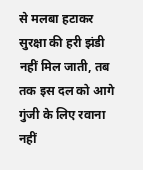से मलबा हटाकर सुरक्षा की हरी झंडी नहीं मिल जाती, तब तक इस दल को आगे गुंजी के लिए रवाना नहीं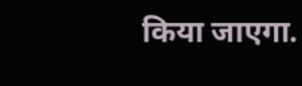किया जाएगा.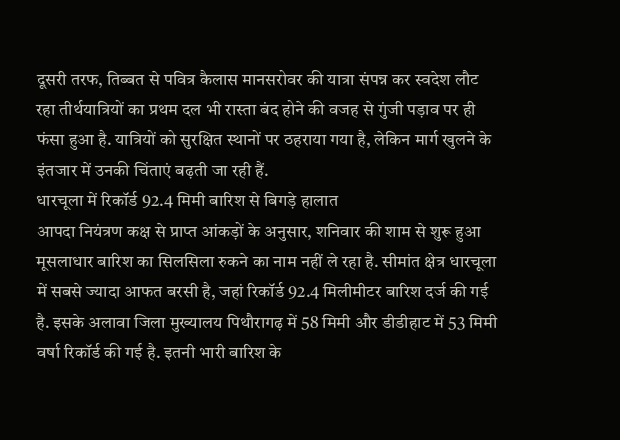दूसरी तरफ, तिब्बत से पवित्र कैलास मानसरोवर की यात्रा संपन्न कर स्वदेश लौट रहा तीर्थयात्रियों का प्रथम दल भी रास्ता बंद होने की वजह से गुंजी पड़ाव पर ही फंसा हुआ है. यात्रियों को सुरक्षित स्थानों पर ठहराया गया है, लेकिन मार्ग खुलने के इंतजार में उनकी चिंताएं बढ़ती जा रही हैं.
धारचूला में रिकॉर्ड 92.4 मिमी बारिश से बिगड़े हालात
आपदा नियंत्रण कक्ष से प्राप्त आंकड़ों के अनुसार, शनिवार की शाम से शुरू हुआ मूसलाधार बारिश का सिलसिला रुकने का नाम नहीं ले रहा है. सीमांत क्षेत्र धारचूला में सबसे ज्यादा आफत बरसी है, जहां रिकॉर्ड 92.4 मिलीमीटर बारिश दर्ज की गई है. इसके अलावा जिला मुख्यालय पिथौरागढ़ में 58 मिमी और डीडीहाट में 53 मिमी वर्षा रिकॉर्ड की गई है. इतनी भारी बारिश के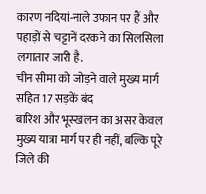कारण नदियां-नाले उफान पर हैं और पहाड़ों से चट्टानें दरकने का सिलसिला लगातार जारी है.
चीन सीमा को जोड़ने वाले मुख्य मार्ग सहित 17 सड़कें बंद
बारिश और भूस्खलन का असर केवल मुख्य यात्रा मार्ग पर ही नहीं, बल्कि पूरे जिले की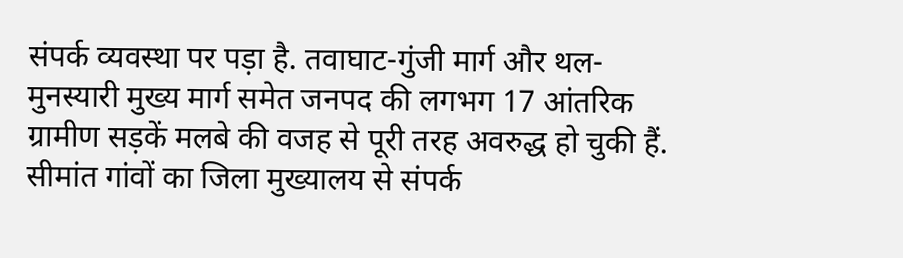संपर्क व्यवस्था पर पड़ा है. तवाघाट-गुंजी मार्ग और थल-मुनस्यारी मुख्य मार्ग समेत जनपद की लगभग 17 आंतरिक ग्रामीण सड़कें मलबे की वजह से पूरी तरह अवरुद्ध हो चुकी हैं. सीमांत गांवों का जिला मुख्यालय से संपर्क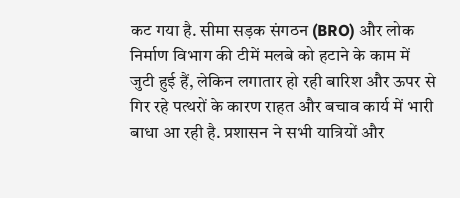कट गया है. सीमा सड़क संगठन (BRO) और लोक निर्माण विभाग की टीमें मलबे को हटाने के काम में जुटी हुई हैं, लेकिन लगातार हो रही बारिश और ऊपर से गिर रहे पत्थरों के कारण राहत और बचाव कार्य में भारी बाधा आ रही है. प्रशासन ने सभी यात्रियों और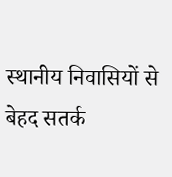स्थानीय निवासियों से बेहद सतर्क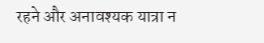रहने और अनावश्यक यात्रा न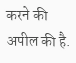करने की अपील की है.